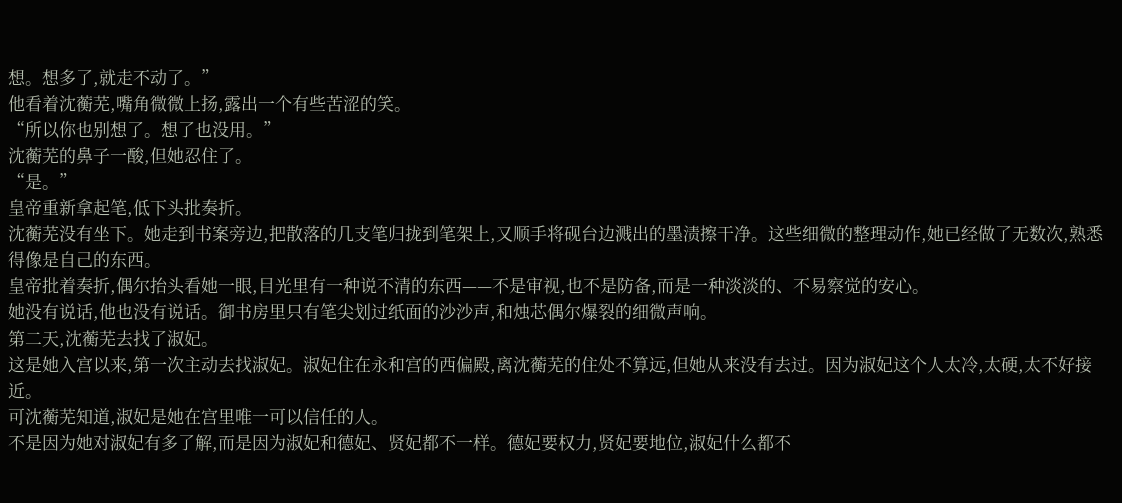想。想多了,就走不动了。”
他看着沈蘅芜,嘴角微微上扬,露出一个有些苦涩的笑。
“所以你也别想了。想了也没用。”
沈蘅芜的鼻子一酸,但她忍住了。
“是。”
皇帝重新拿起笔,低下头批奏折。
沈蘅芜没有坐下。她走到书案旁边,把散落的几支笔归拢到笔架上,又顺手将砚台边溅出的墨渍擦干净。这些细微的整理动作,她已经做了无数次,熟悉得像是自己的东西。
皇帝批着奏折,偶尔抬头看她一眼,目光里有一种说不清的东西——不是审视,也不是防备,而是一种淡淡的、不易察觉的安心。
她没有说话,他也没有说话。御书房里只有笔尖划过纸面的沙沙声,和烛芯偶尔爆裂的细微声响。
第二天,沈蘅芜去找了淑妃。
这是她入宫以来,第一次主动去找淑妃。淑妃住在永和宫的西偏殿,离沈蘅芜的住处不算远,但她从来没有去过。因为淑妃这个人太冷,太硬,太不好接近。
可沈蘅芜知道,淑妃是她在宫里唯一可以信任的人。
不是因为她对淑妃有多了解,而是因为淑妃和德妃、贤妃都不一样。德妃要权力,贤妃要地位,淑妃什么都不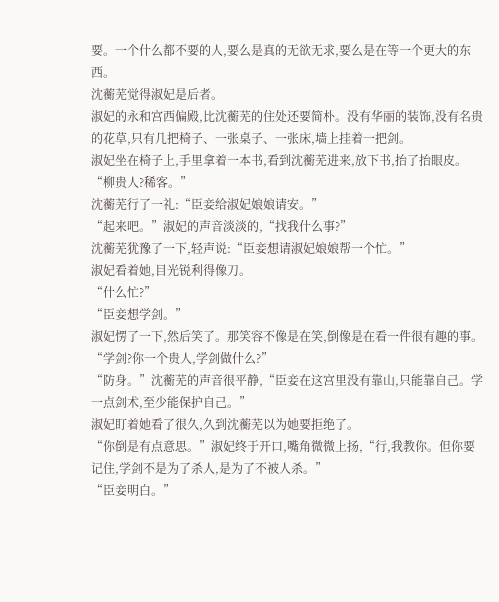要。一个什么都不要的人,要么是真的无欲无求,要么是在等一个更大的东西。
沈蘅芜觉得淑妃是后者。
淑妃的永和宫西偏殿,比沈蘅芜的住处还要简朴。没有华丽的装饰,没有名贵的花草,只有几把椅子、一张桌子、一张床,墙上挂着一把剑。
淑妃坐在椅子上,手里拿着一本书,看到沈蘅芜进来,放下书,抬了抬眼皮。
“柳贵人?稀客。”
沈蘅芜行了一礼:“臣妾给淑妃娘娘请安。”
“起来吧。”淑妃的声音淡淡的,“找我什么事?”
沈蘅芜犹豫了一下,轻声说:“臣妾想请淑妃娘娘帮一个忙。”
淑妃看着她,目光锐利得像刀。
“什么忙?”
“臣妾想学剑。”
淑妃愣了一下,然后笑了。那笑容不像是在笑,倒像是在看一件很有趣的事。
“学剑?你一个贵人,学剑做什么?”
“防身。”沈蘅芜的声音很平静,“臣妾在这宫里没有靠山,只能靠自己。学一点剑术,至少能保护自己。”
淑妃盯着她看了很久,久到沈蘅芜以为她要拒绝了。
“你倒是有点意思。”淑妃终于开口,嘴角微微上扬,“行,我教你。但你要记住,学剑不是为了杀人,是为了不被人杀。”
“臣妾明白。”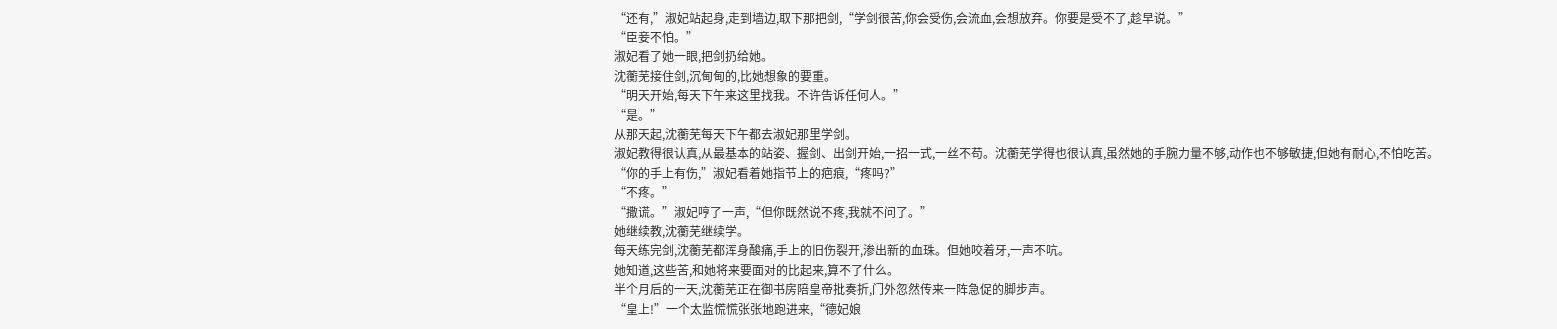“还有,”淑妃站起身,走到墙边,取下那把剑,“学剑很苦,你会受伤,会流血,会想放弃。你要是受不了,趁早说。”
“臣妾不怕。”
淑妃看了她一眼,把剑扔给她。
沈蘅芜接住剑,沉甸甸的,比她想象的要重。
“明天开始,每天下午来这里找我。不许告诉任何人。”
“是。”
从那天起,沈蘅芜每天下午都去淑妃那里学剑。
淑妃教得很认真,从最基本的站姿、握剑、出剑开始,一招一式,一丝不苟。沈蘅芜学得也很认真,虽然她的手腕力量不够,动作也不够敏捷,但她有耐心,不怕吃苦。
“你的手上有伤,”淑妃看着她指节上的疤痕,“疼吗?”
“不疼。”
“撒谎。”淑妃哼了一声,“但你既然说不疼,我就不问了。”
她继续教,沈蘅芜继续学。
每天练完剑,沈蘅芜都浑身酸痛,手上的旧伤裂开,渗出新的血珠。但她咬着牙,一声不吭。
她知道,这些苦,和她将来要面对的比起来,算不了什么。
半个月后的一天,沈蘅芜正在御书房陪皇帝批奏折,门外忽然传来一阵急促的脚步声。
“皇上!”一个太监慌慌张张地跑进来,“德妃娘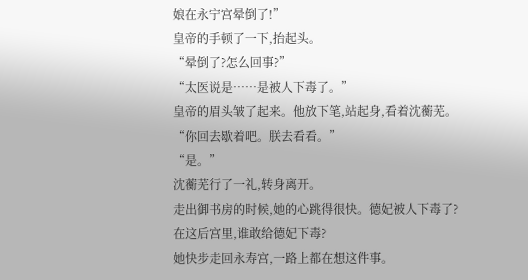娘在永宁宫晕倒了!”
皇帝的手顿了一下,抬起头。
“晕倒了?怎么回事?”
“太医说是……是被人下毒了。”
皇帝的眉头皱了起来。他放下笔,站起身,看着沈蘅芜。
“你回去歇着吧。朕去看看。”
“是。”
沈蘅芜行了一礼,转身离开。
走出御书房的时候,她的心跳得很快。德妃被人下毒了?在这后宫里,谁敢给德妃下毒?
她快步走回永寿宫,一路上都在想这件事。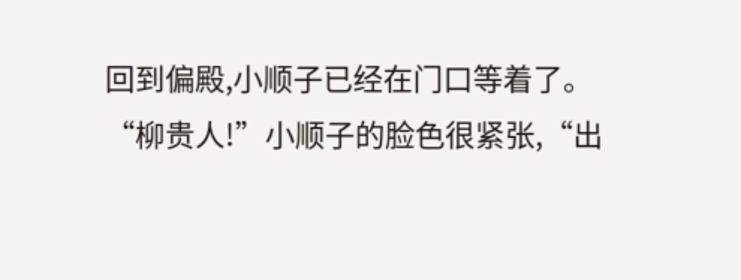回到偏殿,小顺子已经在门口等着了。
“柳贵人!”小顺子的脸色很紧张,“出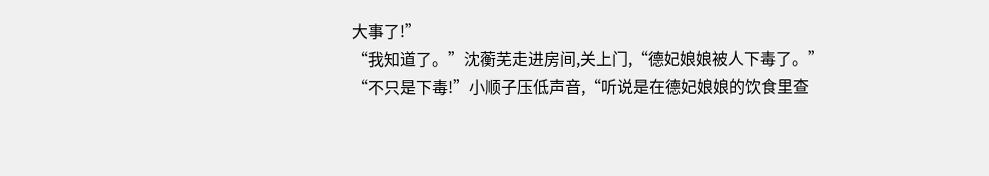大事了!”
“我知道了。”沈蘅芜走进房间,关上门,“德妃娘娘被人下毒了。”
“不只是下毒!”小顺子压低声音,“听说是在德妃娘娘的饮食里查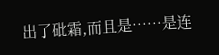出了砒霜,而且是……是连